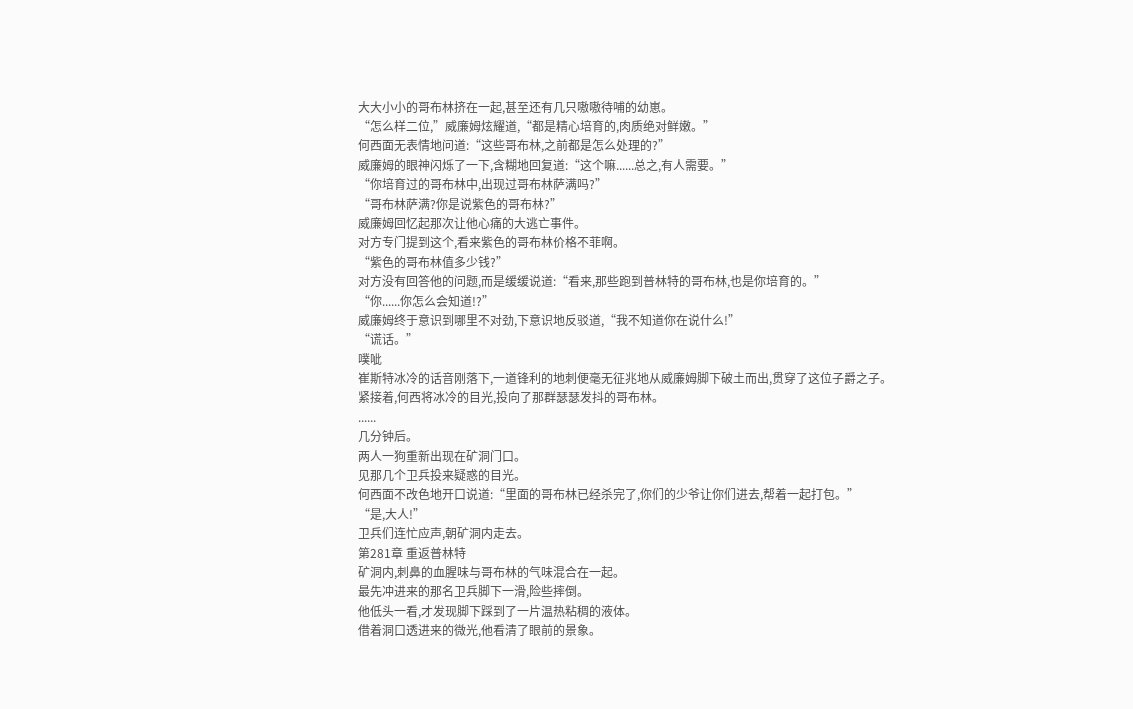大大小小的哥布林挤在一起,甚至还有几只嗷嗷待哺的幼崽。
“怎么样二位,”威廉姆炫耀道,“都是精心培育的,肉质绝对鲜嫩。”
何西面无表情地问道:“这些哥布林,之前都是怎么处理的?”
威廉姆的眼神闪烁了一下,含糊地回复道:“这个嘛......总之,有人需要。”
“你培育过的哥布林中,出现过哥布林萨满吗?”
“哥布林萨满?你是说紫色的哥布林?”
威廉姆回忆起那次让他心痛的大逃亡事件。
对方专门提到这个,看来紫色的哥布林价格不菲啊。
“紫色的哥布林值多少钱?”
对方没有回答他的问题,而是缓缓说道:“看来,那些跑到普林特的哥布林,也是你培育的。”
“你......你怎么会知道!?”
威廉姆终于意识到哪里不对劲,下意识地反驳道,“我不知道你在说什么!”
“谎话。”
噗呲
崔斯特冰冷的话音刚落下,一道锋利的地刺便毫无征兆地从威廉姆脚下破土而出,贯穿了这位子爵之子。
紧接着,何西将冰冷的目光,投向了那群瑟瑟发抖的哥布林。
......
几分钟后。
两人一狗重新出现在矿洞门口。
见那几个卫兵投来疑惑的目光。
何西面不改色地开口说道:“里面的哥布林已经杀完了,你们的少爷让你们进去,帮着一起打包。”
“是,大人!”
卫兵们连忙应声,朝矿洞内走去。
第281章 重返普林特
矿洞内,刺鼻的血腥味与哥布林的气味混合在一起。
最先冲进来的那名卫兵脚下一滑,险些摔倒。
他低头一看,才发现脚下踩到了一片温热粘稠的液体。
借着洞口透进来的微光,他看清了眼前的景象。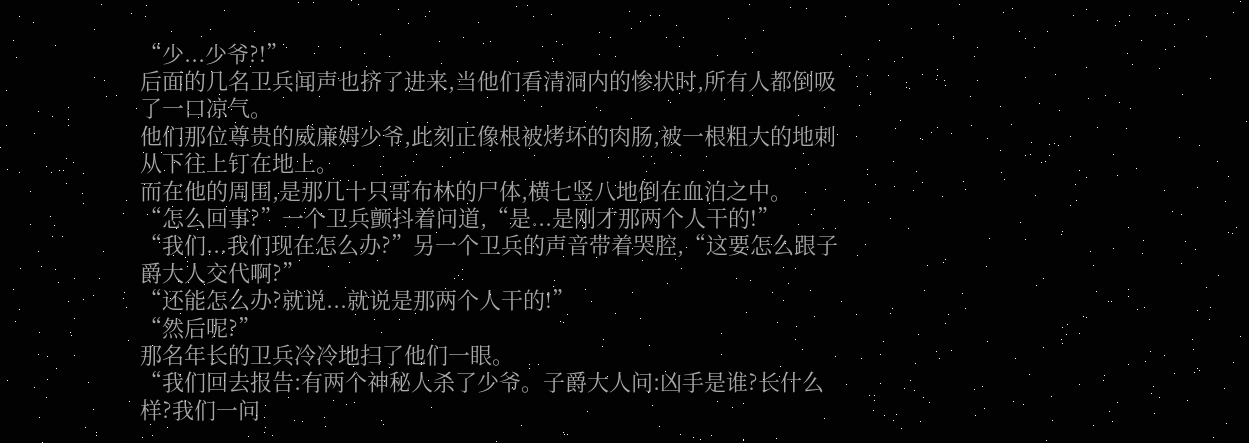“少...少爷?!”
后面的几名卫兵闻声也挤了进来,当他们看清洞内的惨状时,所有人都倒吸了一口凉气。
他们那位尊贵的威廉姆少爷,此刻正像根被烤坏的肉肠,被一根粗大的地刺从下往上钉在地上。
而在他的周围,是那几十只哥布林的尸体,横七竖八地倒在血泊之中。
“怎么回事?”一个卫兵颤抖着问道,“是...是刚才那两个人干的!”
“我们...我们现在怎么办?”另一个卫兵的声音带着哭腔,“这要怎么跟子爵大人交代啊?”
“还能怎么办?就说...就说是那两个人干的!”
“然后呢?”
那名年长的卫兵冷冷地扫了他们一眼。
“我们回去报告:有两个神秘人杀了少爷。子爵大人问:凶手是谁?长什么样?我们一问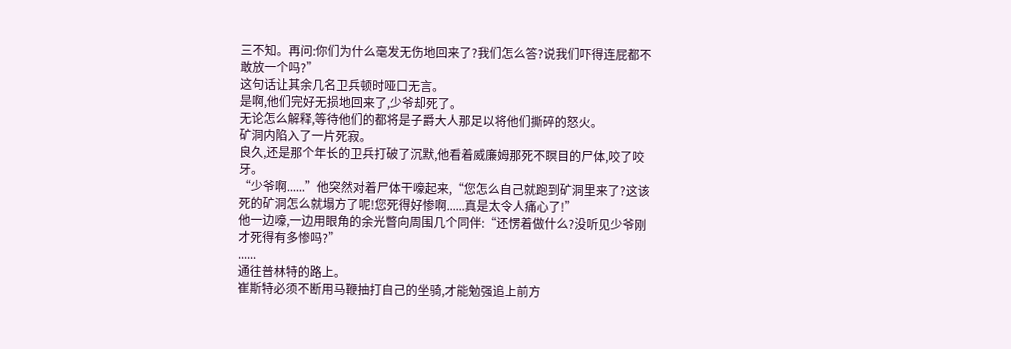三不知。再问:你们为什么毫发无伤地回来了?我们怎么答?说我们吓得连屁都不敢放一个吗?”
这句话让其余几名卫兵顿时哑口无言。
是啊,他们完好无损地回来了,少爷却死了。
无论怎么解释,等待他们的都将是子爵大人那足以将他们撕碎的怒火。
矿洞内陷入了一片死寂。
良久,还是那个年长的卫兵打破了沉默,他看着威廉姆那死不瞑目的尸体,咬了咬牙。
“少爷啊......”他突然对着尸体干嚎起来,“您怎么自己就跑到矿洞里来了?这该死的矿洞怎么就塌方了呢!您死得好惨啊......真是太令人痛心了!”
他一边嚎,一边用眼角的余光瞥向周围几个同伴:“还愣着做什么?没听见少爷刚才死得有多惨吗?”
......
通往普林特的路上。
崔斯特必须不断用马鞭抽打自己的坐骑,才能勉强追上前方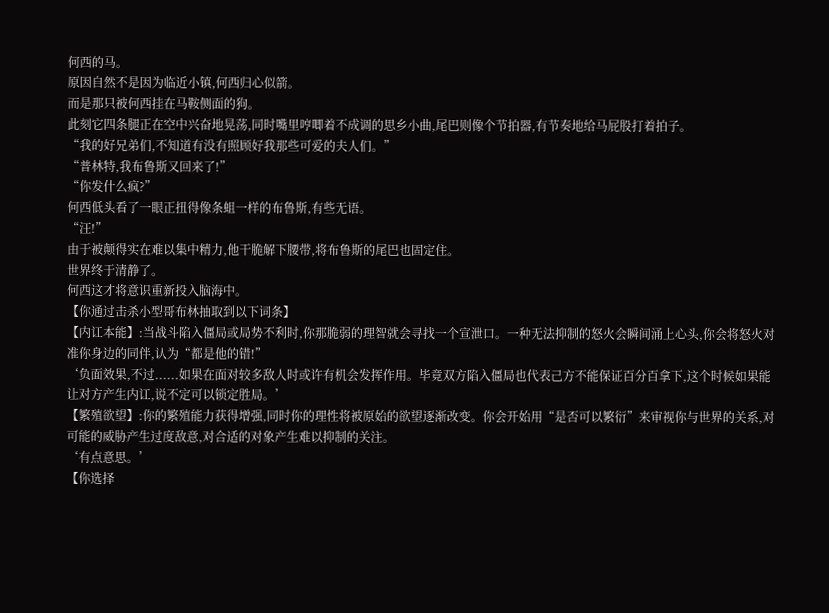何西的马。
原因自然不是因为临近小镇,何西归心似箭。
而是那只被何西挂在马鞍侧面的狗。
此刻它四条腿正在空中兴奋地晃荡,同时嘴里哼唧着不成调的思乡小曲,尾巴则像个节拍器,有节奏地给马屁股打着拍子。
“我的好兄弟们,不知道有没有照顾好我那些可爱的夫人们。”
“普林特,我布鲁斯又回来了!”
“你发什么疯?”
何西低头看了一眼正扭得像条蛆一样的布鲁斯,有些无语。
“汪!”
由于被颠得实在难以集中精力,他干脆解下腰带,将布鲁斯的尾巴也固定住。
世界终于清静了。
何西这才将意识重新投入脑海中。
【你通过击杀小型哥布林抽取到以下词条】
【内讧本能】:当战斗陷入僵局或局势不利时,你那脆弱的理智就会寻找一个宣泄口。一种无法抑制的怒火会瞬间涌上心头,你会将怒火对准你身边的同伴,认为“都是他的错!”
‘负面效果,不过......如果在面对较多敌人时或许有机会发挥作用。毕竟双方陷入僵局也代表己方不能保证百分百拿下,这个时候如果能让对方产生内讧,说不定可以锁定胜局。’
【繁殖欲望】:你的繁殖能力获得增强,同时你的理性将被原始的欲望逐渐改变。你会开始用“是否可以繁衍”来审视你与世界的关系,对可能的威胁产生过度敌意,对合适的对象产生难以抑制的关注。
‘有点意思。’
【你选择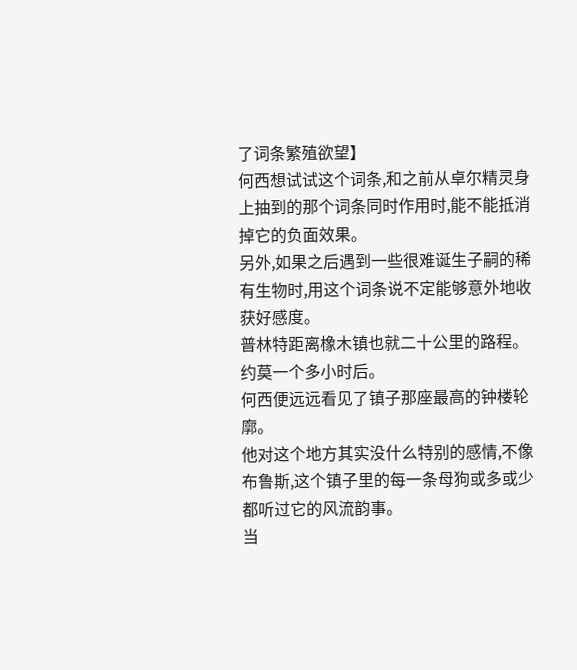了词条繁殖欲望】
何西想试试这个词条,和之前从卓尔精灵身上抽到的那个词条同时作用时,能不能抵消掉它的负面效果。
另外,如果之后遇到一些很难诞生子嗣的稀有生物时,用这个词条说不定能够意外地收获好感度。
普林特距离橡木镇也就二十公里的路程。
约莫一个多小时后。
何西便远远看见了镇子那座最高的钟楼轮廓。
他对这个地方其实没什么特别的感情,不像布鲁斯,这个镇子里的每一条母狗或多或少都听过它的风流韵事。
当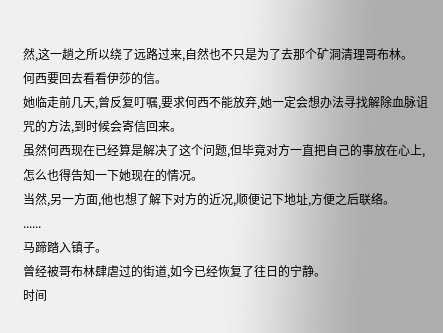然,这一趟之所以绕了远路过来,自然也不只是为了去那个矿洞清理哥布林。
何西要回去看看伊莎的信。
她临走前几天,曾反复叮嘱,要求何西不能放弃,她一定会想办法寻找解除血脉诅咒的方法,到时候会寄信回来。
虽然何西现在已经算是解决了这个问题,但毕竟对方一直把自己的事放在心上,怎么也得告知一下她现在的情况。
当然,另一方面,他也想了解下对方的近况,顺便记下地址,方便之后联络。
......
马蹄踏入镇子。
曾经被哥布林肆虐过的街道,如今已经恢复了往日的宁静。
时间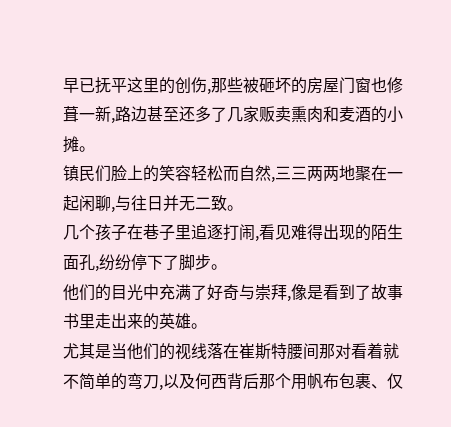早已抚平这里的创伤,那些被砸坏的房屋门窗也修葺一新,路边甚至还多了几家贩卖熏肉和麦酒的小摊。
镇民们脸上的笑容轻松而自然,三三两两地聚在一起闲聊,与往日并无二致。
几个孩子在巷子里追逐打闹,看见难得出现的陌生面孔,纷纷停下了脚步。
他们的目光中充满了好奇与崇拜,像是看到了故事书里走出来的英雄。
尤其是当他们的视线落在崔斯特腰间那对看着就不简单的弯刀,以及何西背后那个用帆布包裹、仅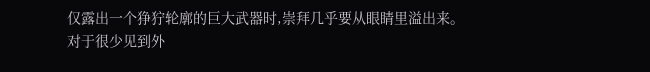仅露出一个狰狞轮廓的巨大武器时,崇拜几乎要从眼睛里溢出来。
对于很少见到外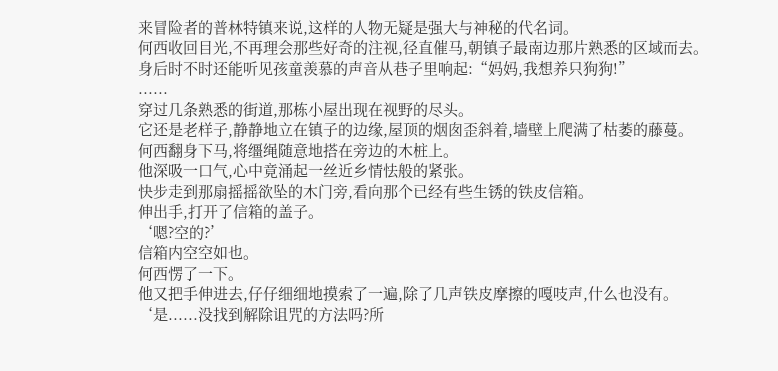来冒险者的普林特镇来说,这样的人物无疑是强大与神秘的代名词。
何西收回目光,不再理会那些好奇的注视,径直催马,朝镇子最南边那片熟悉的区域而去。
身后时不时还能听见孩童羡慕的声音从巷子里响起:“妈妈,我想养只狗狗!”
......
穿过几条熟悉的街道,那栋小屋出现在视野的尽头。
它还是老样子,静静地立在镇子的边缘,屋顶的烟囱歪斜着,墙壁上爬满了枯萎的藤蔓。
何西翻身下马,将缰绳随意地搭在旁边的木桩上。
他深吸一口气,心中竟涌起一丝近乡情怯般的紧张。
快步走到那扇摇摇欲坠的木门旁,看向那个已经有些生锈的铁皮信箱。
伸出手,打开了信箱的盖子。
‘嗯?空的?’
信箱内空空如也。
何西愣了一下。
他又把手伸进去,仔仔细细地摸索了一遍,除了几声铁皮摩擦的嘎吱声,什么也没有。
‘是......没找到解除诅咒的方法吗?所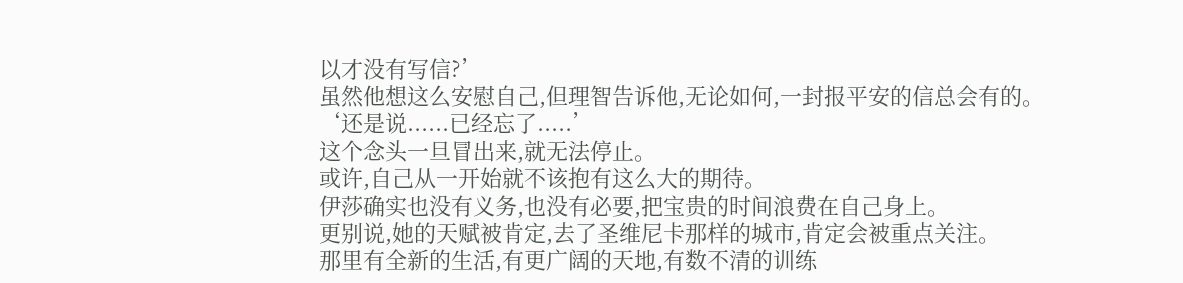以才没有写信?’
虽然他想这么安慰自己,但理智告诉他,无论如何,一封报平安的信总会有的。
‘还是说......已经忘了.....’
这个念头一旦冒出来,就无法停止。
或许,自己从一开始就不该抱有这么大的期待。
伊莎确实也没有义务,也没有必要,把宝贵的时间浪费在自己身上。
更别说,她的天赋被肯定,去了圣维尼卡那样的城市,肯定会被重点关注。
那里有全新的生活,有更广阔的天地,有数不清的训练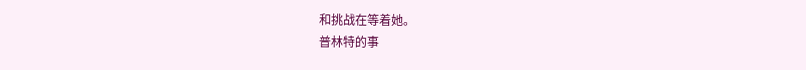和挑战在等着她。
普林特的事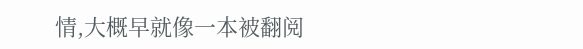情,大概早就像一本被翻阅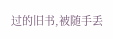过的旧书,被随手丢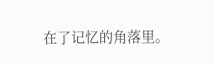在了记忆的角落里。